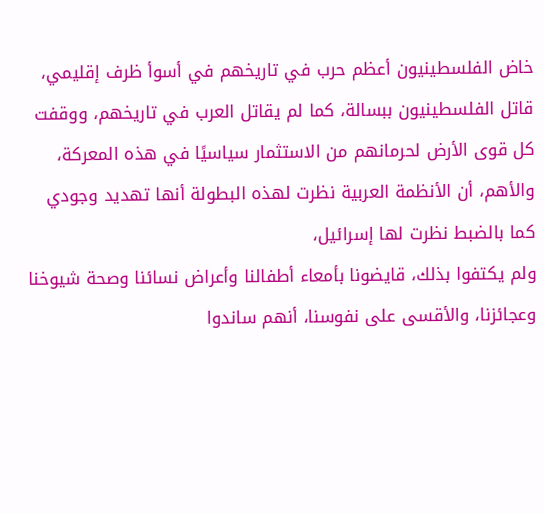خاض الفلسطينيون أعظم حرب في تاريخهم في أسوأ ظرف إقليمي،
قاتل الفلسطينيون ببسالة، كما لم يقاتل العرب في تاريخهم، ووقفت كل قوى الأرض لحرمانهم من الاستثمار سياسيًا في هذه المعركة،
والأهم، أن الأنظمة العربية نظرت لهذه البطولة أنها تهديد وجودي كما بالضبط نظرت لها إسرائيل،
ولم يكتفوا بذلك، قايضونا بأمعاء أطفالنا وأعراض نسائنا وصحة شيوخنا وعجائزنا، والأقسى على نفوسنا، أنهم ساندوا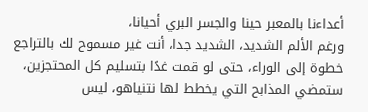أعداءنا بالمعبر حينا والجسر البري أحيانا،
ورغم الألم الشديد، الشديد جدا، أنت غير مسموح لك بالتراجع خطوة إلى الوراء، حتى لو قمت غدًا بتسليم كل المحتجزين، ستمضي المذابح التي يخطط لها نتنياهو، ليس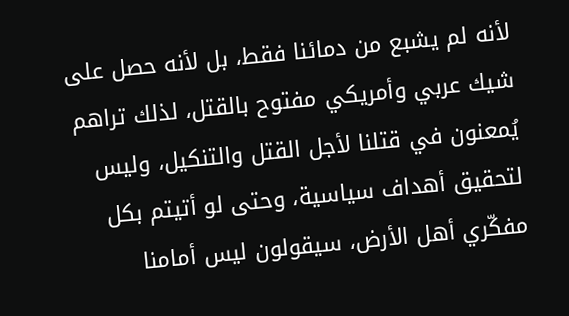لأنه لم يشبع من دمائنا فقط، بل لأنه حصل على شيك عربي وأمريكي مفتوح بالقتل، لذلك تراهم يُمعنون في قتلنا لأجل القتل والتنكيل، وليس لتحقيق أهداف سياسية، وحتى لو أتيتم بكل مفكّري أهل الأرض، سيقولون ليس أمامنا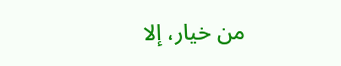من خيار، إلا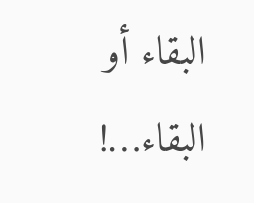البقاء أو البقاء…!